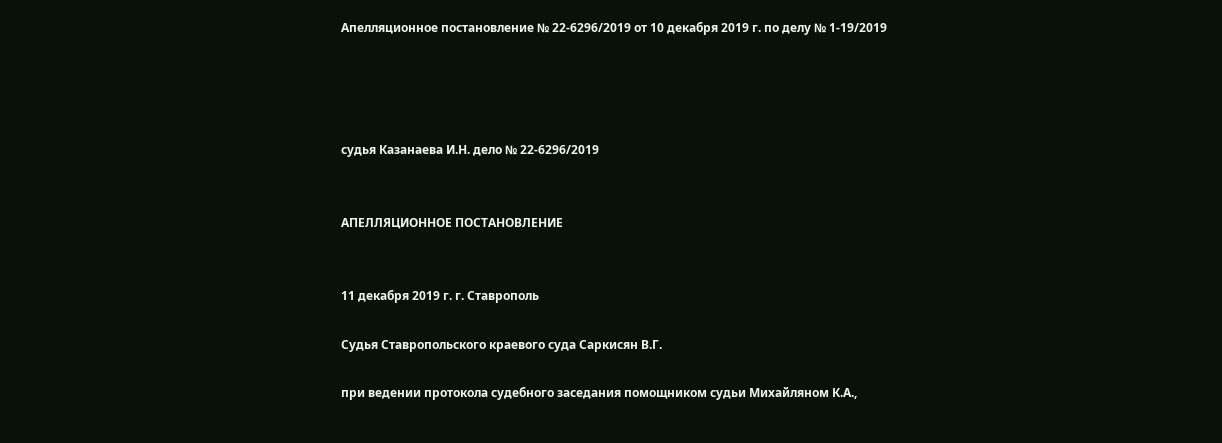Апелляционное постановление № 22-6296/2019 от 10 декабря 2019 г. по делу № 1-19/2019




судья Казанаева И.Н. дело № 22-6296/2019


АПЕЛЛЯЦИОННОЕ ПОСТАНОВЛЕНИЕ


11 декабря 2019 г. г. Ставрополь

Судья Ставропольского краевого суда Саркисян В.Г.

при ведении протокола судебного заседания помощником судьи Михайляном К.А.,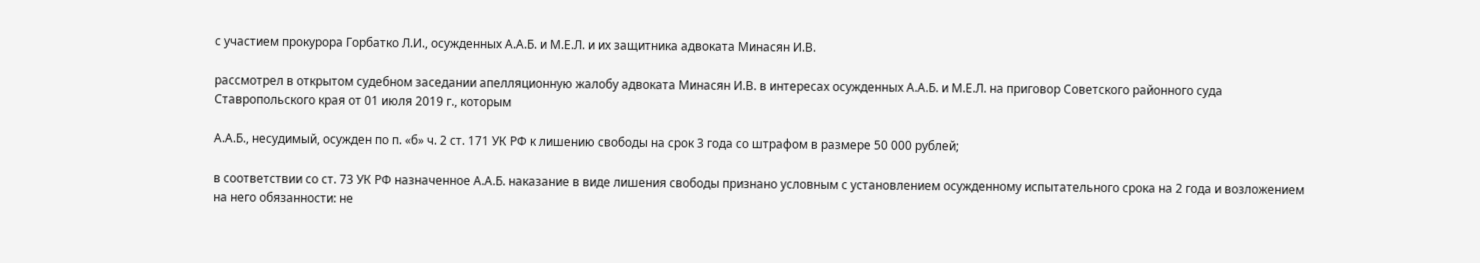с участием прокурора Горбатко Л.И., осужденных А.А.Б. и М.Е.Л. и их защитника адвоката Минасян И.В.

рассмотрел в открытом судебном заседании апелляционную жалобу адвоката Минасян И.В. в интересах осужденных А.А.Б. и М.Е.Л. на приговор Советского районного суда Ставропольского края от 01 июля 2019 г., которым

А.А.Б., несудимый, осужден по п. «б» ч. 2 ст. 171 УК РФ к лишению свободы на срок 3 года со штрафом в размере 50 000 рублей;

в соответствии со ст. 73 УК РФ назначенное А.А.Б. наказание в виде лишения свободы признано условным с установлением осужденному испытательного срока на 2 года и возложением на него обязанности: не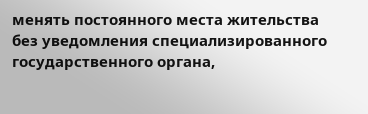менять постоянного места жительства без уведомления специализированного государственного органа,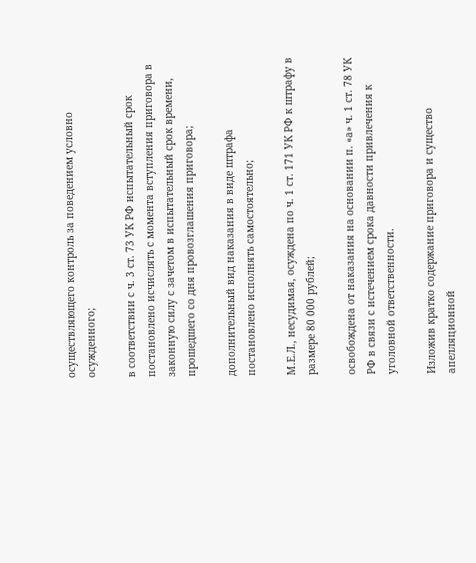осуществляющего контроль за поведением условно осужденного;

в соответствии с ч. 3 ст. 73 УК РФ испытательный срок постановлено исчислять с момента вступления приговора в законную силу с зачетом в испытательный срок времени, прошедшего со дня провозглашения приговора;

дополнительный вид наказания в виде штрафа постановлено исполнять самостоятельно;

М.Е.Л., несудимая, осуждена по ч. 1 ст. 171 УК РФ к штрафу в размере 80 000 рублей;

освобождена от наказания на основании п. «а» ч. 1 ст. 78 УК РФ в связи с истечением срока давности привлечения к уголовной ответственности.

Изложив кратко содержание приговора и существо апелляционной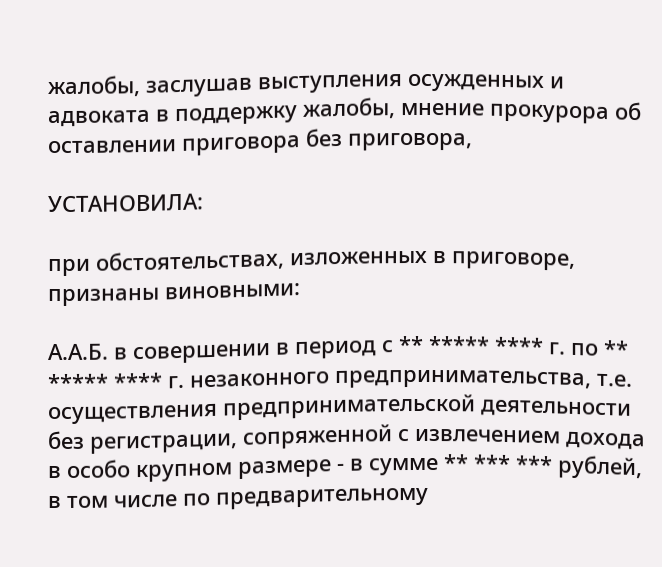жалобы, заслушав выступления осужденных и адвоката в поддержку жалобы, мнение прокурора об оставлении приговора без приговора,

УСТАНОВИЛА:

при обстоятельствах, изложенных в приговоре, признаны виновными:

А.А.Б. в совершении в период с ** ***** **** г. по ** ***** **** г. незаконного предпринимательства, т.е. осуществления предпринимательской деятельности без регистрации, сопряженной с извлечением дохода в особо крупном размере - в сумме ** *** *** рублей, в том числе по предварительному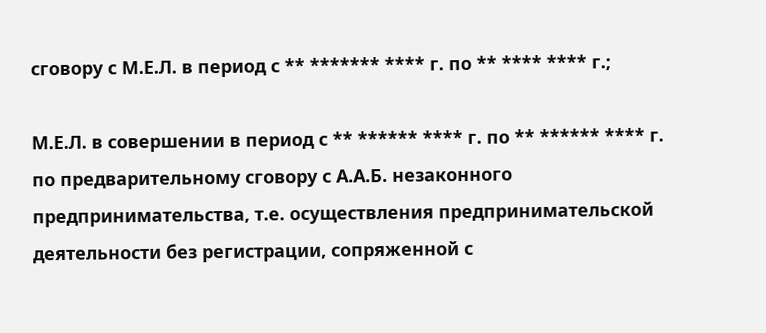сговору с М.Е.Л. в период с ** ******* **** г. по ** **** **** г.;

М.Е.Л. в совершении в период с ** ****** **** г. по ** ****** **** г. по предварительному сговору с А.А.Б. незаконного предпринимательства, т.е. осуществления предпринимательской деятельности без регистрации, сопряженной с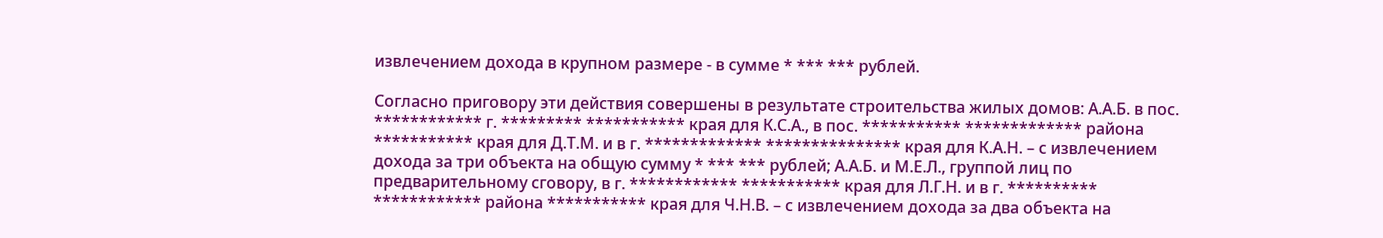извлечением дохода в крупном размере - в сумме * *** *** рублей.

Согласно приговору эти действия совершены в результате строительства жилых домов: А.А.Б. в пос. ************ г. ********* *********** края для К.С.А., в пос. *********** ************* района *********** края для Д.Т.М. и в г. ************* *************** края для К.А.Н. – с извлечением дохода за три объекта на общую сумму * *** *** рублей; А.А.Б. и М.Е.Л., группой лиц по предварительному сговору, в г. ************ *********** края для Л.Г.Н. и в г. ********** ************ района *********** края для Ч.Н.В. – с извлечением дохода за два объекта на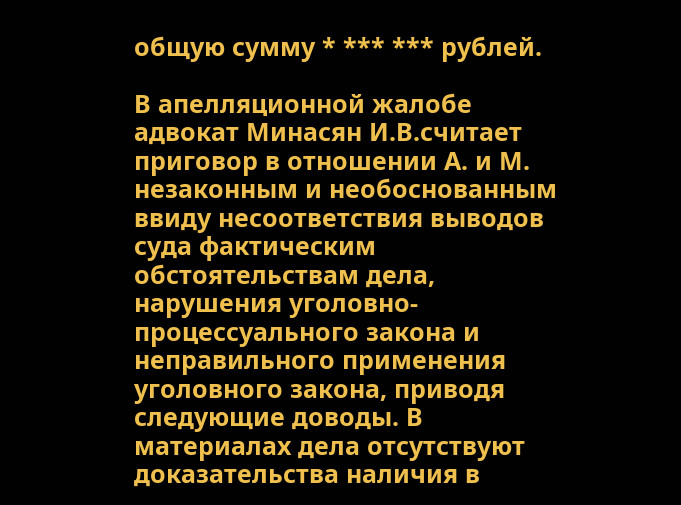общую сумму * *** *** рублей.

В апелляционной жалобе адвокат Минасян И.В.считает приговор в отношении А. и М. незаконным и необоснованным ввиду несоответствия выводов суда фактическим обстоятельствам дела, нарушения уголовно-процессуального закона и неправильного применения уголовного закона, приводя следующие доводы. В материалах дела отсутствуют доказательства наличия в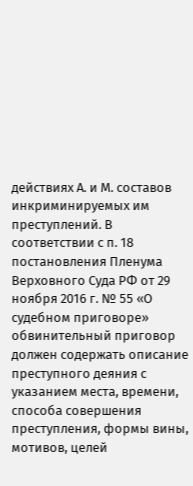действиях А. и М. составов инкриминируемых им преступлений. В соответствии с п. 18 постановления Пленума Верховного Суда РФ от 29 ноября 2016 г. № 55 «О судебном приговоре» обвинительный приговор должен содержать описание преступного деяния с указанием места, времени, способа совершения преступления, формы вины, мотивов, целей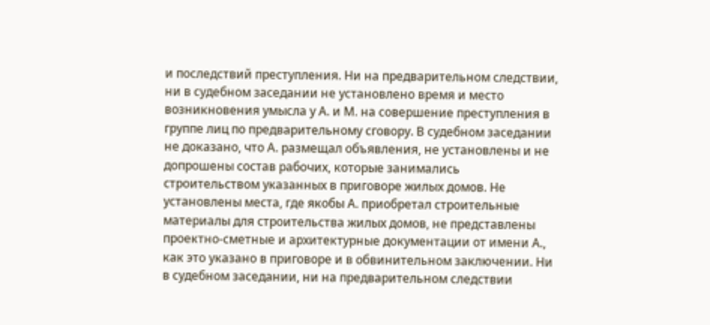и последствий преступления. Ни на предварительном следствии, ни в судебном заседании не установлено время и место возникновения умысла у А. и М. на совершение преступления в группе лиц по предварительному сговору. В судебном заседании не доказано, что А. размещал объявления, не установлены и не допрошены состав рабочих, которые занимались строительством указанных в приговоре жилых домов. Не установлены места, где якобы А. приобретал строительные материалы для строительства жилых домов, не представлены проектно-сметные и архитектурные документации от имени А., как это указано в приговоре и в обвинительном заключении. Ни в судебном заседании, ни на предварительном следствии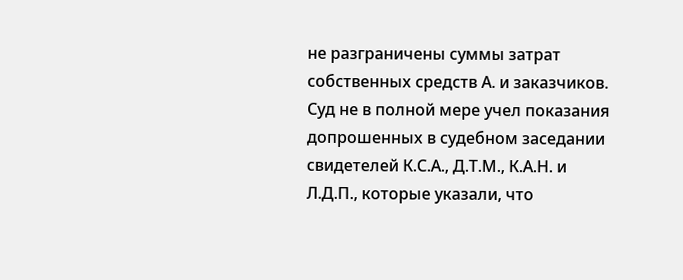не разграничены суммы затрат собственных средств А. и заказчиков. Суд не в полной мере учел показания допрошенных в судебном заседании свидетелей К.С.А., Д.Т.М., К.А.Н. и Л.Д.П., которые указали, что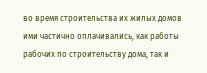во время строительства их жилых домов ими частично оплачивались, как работы рабочих по строительству дома, так и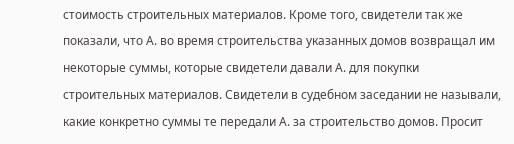стоимость строительных материалов. Кроме того, свидетели так же показали, что А. во время строительства указанных домов возвращал им некоторые суммы, которые свидетели давали А. для покупки строительных материалов. Свидетели в судебном заседании не называли, какие конкретно суммы те передали А. за строительство домов. Просит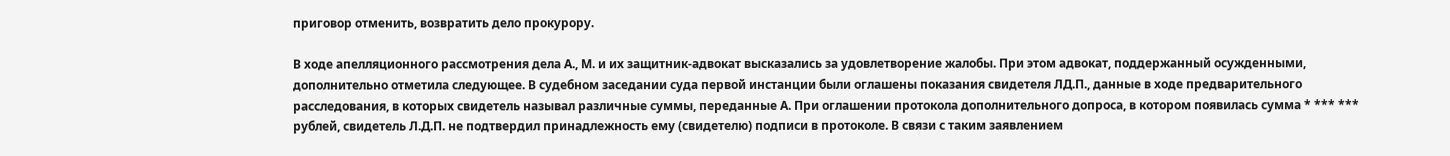приговор отменить, возвратить дело прокурору.

В ходе апелляционного рассмотрения дела А., М. и их защитник-адвокат высказались за удовлетворение жалобы. При этом адвокат, поддержанный осужденными, дополнительно отметила следующее. В судебном заседании суда первой инстанции были оглашены показания свидетеля ЛД.П., данные в ходе предварительного расследования, в которых свидетель называл различные суммы, переданные А. При оглашении протокола дополнительного допроса, в котором появилась сумма * *** *** рублей, свидетель Л.Д.П. не подтвердил принадлежность ему (свидетелю) подписи в протоколе. В связи с таким заявлением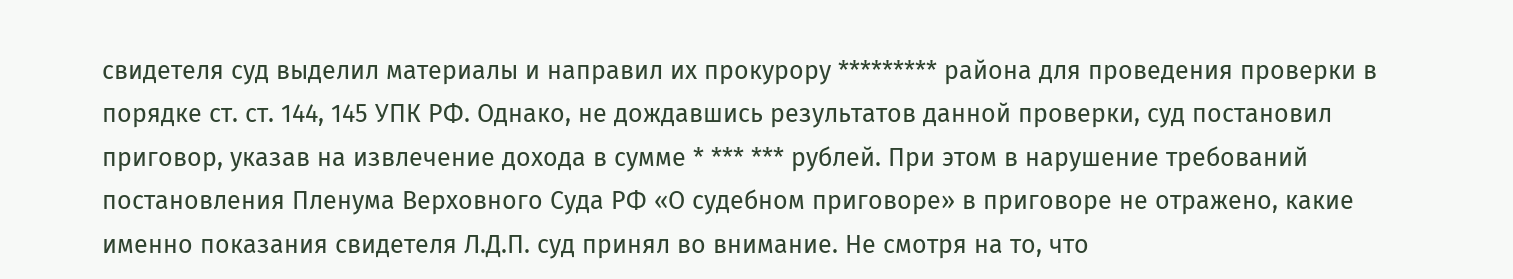свидетеля суд выделил материалы и направил их прокурору ********* района для проведения проверки в порядке ст. ст. 144, 145 УПК РФ. Однако, не дождавшись результатов данной проверки, суд постановил приговор, указав на извлечение дохода в сумме * *** *** рублей. При этом в нарушение требований постановления Пленума Верховного Суда РФ «О судебном приговоре» в приговоре не отражено, какие именно показания свидетеля Л.Д.П. суд принял во внимание. Не смотря на то, что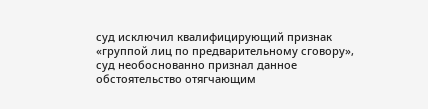суд исключил квалифицирующий признак «группой лиц по предварительному сговору», суд необоснованно признал данное обстоятельство отягчающим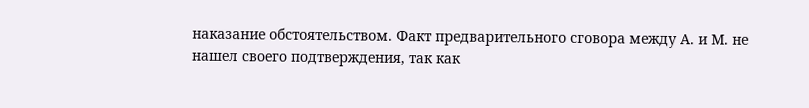наказание обстоятельством. Факт предварительного сговора между А. и М. не нашел своего подтверждения, так как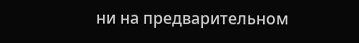ни на предварительном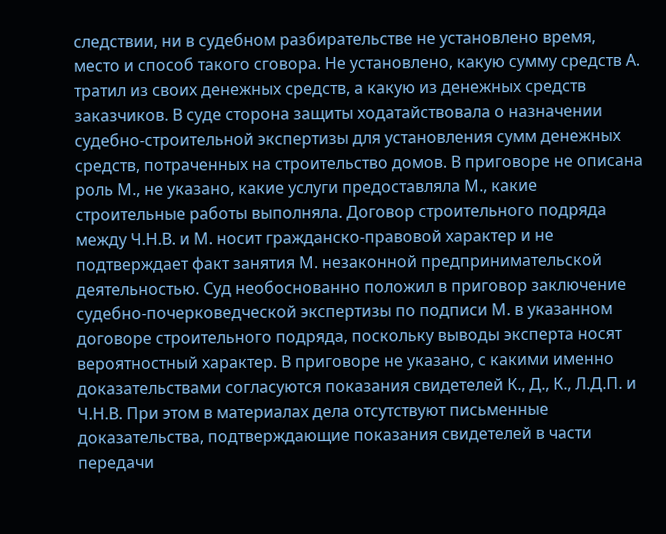следствии, ни в судебном разбирательстве не установлено время, место и способ такого сговора. Не установлено, какую сумму средств А. тратил из своих денежных средств, а какую из денежных средств заказчиков. В суде сторона защиты ходатайствовала о назначении судебно-строительной экспертизы для установления сумм денежных средств, потраченных на строительство домов. В приговоре не описана роль М., не указано, какие услуги предоставляла М., какие строительные работы выполняла. Договор строительного подряда между Ч.Н.В. и М. носит гражданско-правовой характер и не подтверждает факт занятия М. незаконной предпринимательской деятельностью. Суд необоснованно положил в приговор заключение судебно-почерковедческой экспертизы по подписи М. в указанном договоре строительного подряда, поскольку выводы эксперта носят вероятностный характер. В приговоре не указано, с какими именно доказательствами согласуются показания свидетелей К., Д., К., Л.Д.П. и Ч.Н.В. При этом в материалах дела отсутствуют письменные доказательства, подтверждающие показания свидетелей в части передачи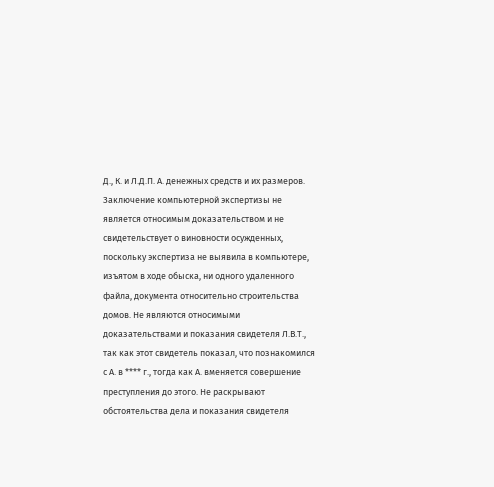Д., К. и Л.Д.П. А. денежных средств и их размеров. Заключение компьютерной экспертизы не является относимым доказательством и не свидетельствует о виновности осужденных, поскольку экспертиза не выявила в компьютере, изъятом в ходе обыска, ни одного удаленного файла, документа относительно строительства домов. Не являются относимыми доказательствами и показания свидетеля Л.В.Т., так как этот свидетель показал, что познакомился с А. в **** г., тогда как А. вменяется совершение преступления до этого. Не раскрывают обстоятельства дела и показания свидетеля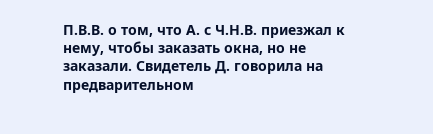П.В.В. о том, что А. с Ч.Н.В. приезжал к нему, чтобы заказать окна, но не заказали. Свидетель Д. говорила на предварительном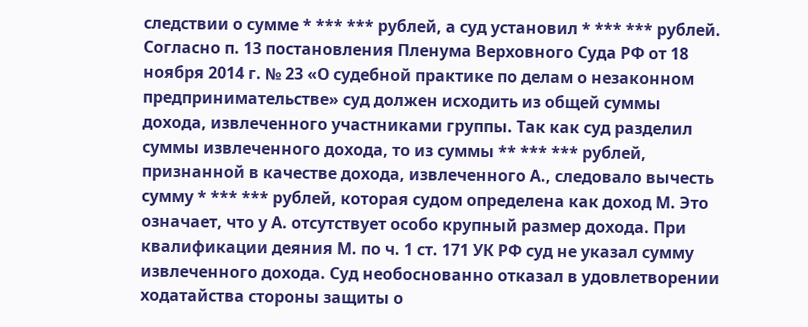следствии о сумме * *** *** рублей, а суд установил * *** *** рублей. Согласно п. 13 постановления Пленума Верховного Суда РФ от 18 ноября 2014 г. № 23 «О судебной практике по делам о незаконном предпринимательстве» суд должен исходить из общей суммы дохода, извлеченного участниками группы. Так как суд разделил суммы извлеченного дохода, то из суммы ** *** *** рублей, признанной в качестве дохода, извлеченного А., следовало вычесть сумму * *** *** рублей, которая судом определена как доход М. Это означает, что у А. отсутствует особо крупный размер дохода. При квалификации деяния М. по ч. 1 ст. 171 УК РФ суд не указал сумму извлеченного дохода. Суд необоснованно отказал в удовлетворении ходатайства стороны защиты о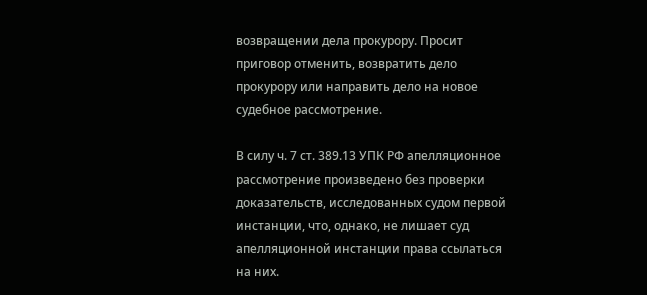возвращении дела прокурору. Просит приговор отменить, возвратить дело прокурору или направить дело на новое судебное рассмотрение.

В силу ч. 7 ст. 389.13 УПК РФ апелляционное рассмотрение произведено без проверки доказательств, исследованных судом первой инстанции, что, однако, не лишает суд апелляционной инстанции права ссылаться на них.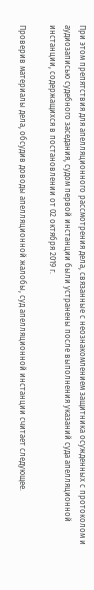При этом препятствия для апелляционного рассмотрения дела, связанные с неознакомлением защитника осужденных с протоколом и аудиозаписью судебного заседания, судом первой инстанции были устранены после выполнения указаний суда апелляционной инстанции, содержащихся в постановлении от 02 октября 2019 г.

Проверив материалы дела, обсудив доводы апелляционной жалобы, суд апелляционной инстанции считает следующее.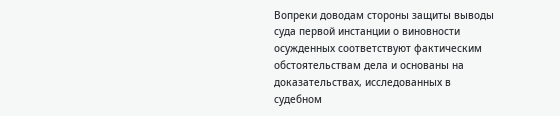Вопреки доводам стороны защиты выводы суда первой инстанции о виновности осужденных соответствуют фактическим обстоятельствам дела и основаны на доказательствах, исследованных в судебном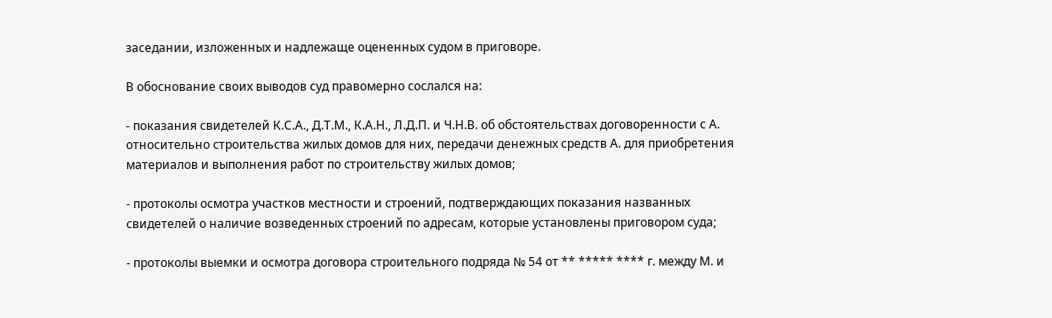заседании, изложенных и надлежаще оцененных судом в приговоре.

В обоснование своих выводов суд правомерно сослался на:

- показания свидетелей К.С.А., Д.Т.М., К.А.Н., Л.Д.П. и Ч.Н.В. об обстоятельствах договоренности с А. относительно строительства жилых домов для них, передачи денежных средств А. для приобретения материалов и выполнения работ по строительству жилых домов;

- протоколы осмотра участков местности и строений, подтверждающих показания названных свидетелей о наличие возведенных строений по адресам, которые установлены приговором суда;

- протоколы выемки и осмотра договора строительного подряда № 54 от ** ***** **** г. между М. и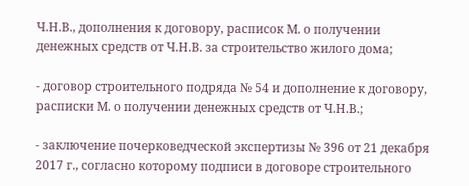Ч.Н.В., дополнения к договору, расписок М. о получении денежных средств от Ч.Н.В. за строительство жилого дома;

- договор строительного подряда № 54 и дополнение к договору, расписки М. о получении денежных средств от Ч.Н.В.;

- заключение почерковедческой экспертизы № 396 от 21 декабря 2017 г., согласно которому подписи в договоре строительного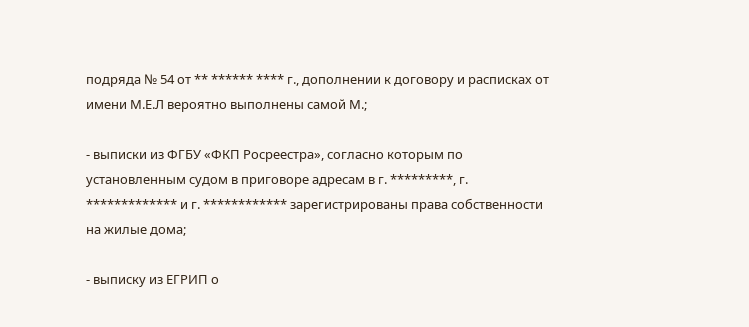подряда № 54 от ** ****** **** г., дополнении к договору и расписках от имени М.Е.Л вероятно выполнены самой М.;

- выписки из ФГБУ «ФКП Росреестра», согласно которым по установленным судом в приговоре адресам в г. *********, г. ************* и г. ************ зарегистрированы права собственности на жилые дома;

- выписку из ЕГРИП о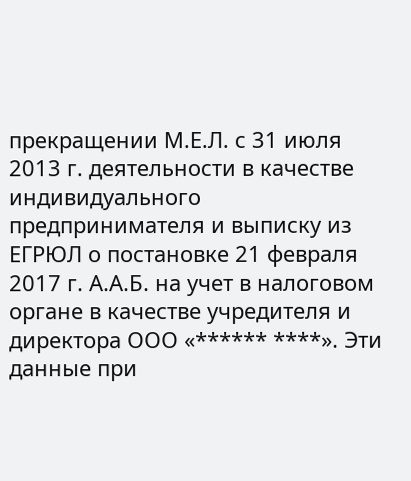прекращении М.Е.Л. с 31 июля 2013 г. деятельности в качестве индивидуального предпринимателя и выписку из ЕГРЮЛ о постановке 21 февраля 2017 г. А.А.Б. на учет в налоговом органе в качестве учредителя и директора ООО «****** ****». Эти данные при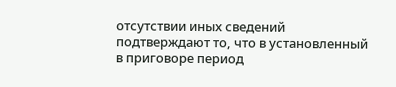отсутствии иных сведений подтверждают то, что в установленный в приговоре период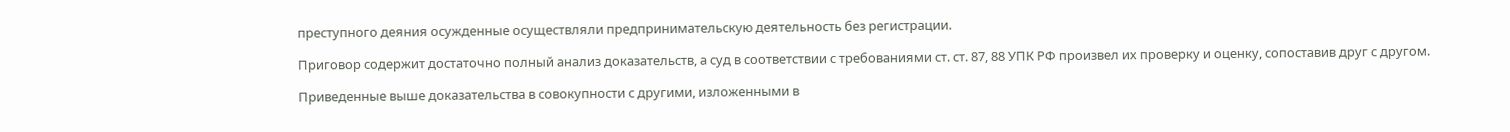преступного деяния осужденные осуществляли предпринимательскую деятельность без регистрации.

Приговор содержит достаточно полный анализ доказательств, а суд в соответствии с требованиями ст. ст. 87, 88 УПК РФ произвел их проверку и оценку, сопоставив друг с другом.

Приведенные выше доказательства в совокупности с другими, изложенными в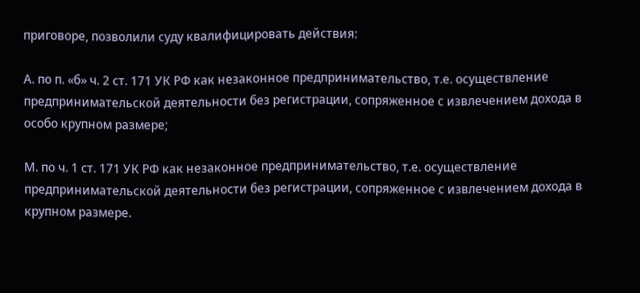приговоре, позволили суду квалифицировать действия:

А. по п. «б» ч. 2 ст. 171 УК РФ как незаконное предпринимательство, т.е. осуществление предпринимательской деятельности без регистрации, сопряженное с извлечением дохода в особо крупном размере;

М. по ч. 1 ст. 171 УК РФ как незаконное предпринимательство, т.е. осуществление предпринимательской деятельности без регистрации, сопряженное с извлечением дохода в крупном размере.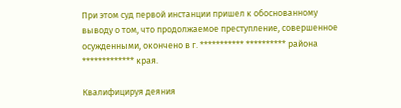При этом суд первой инстанции пришел к обоснованному выводу о том, что продолжаемое преступление, совершенное осужденными, окончено в г. *********** ********** района ************* края.

Квалифицируя деяния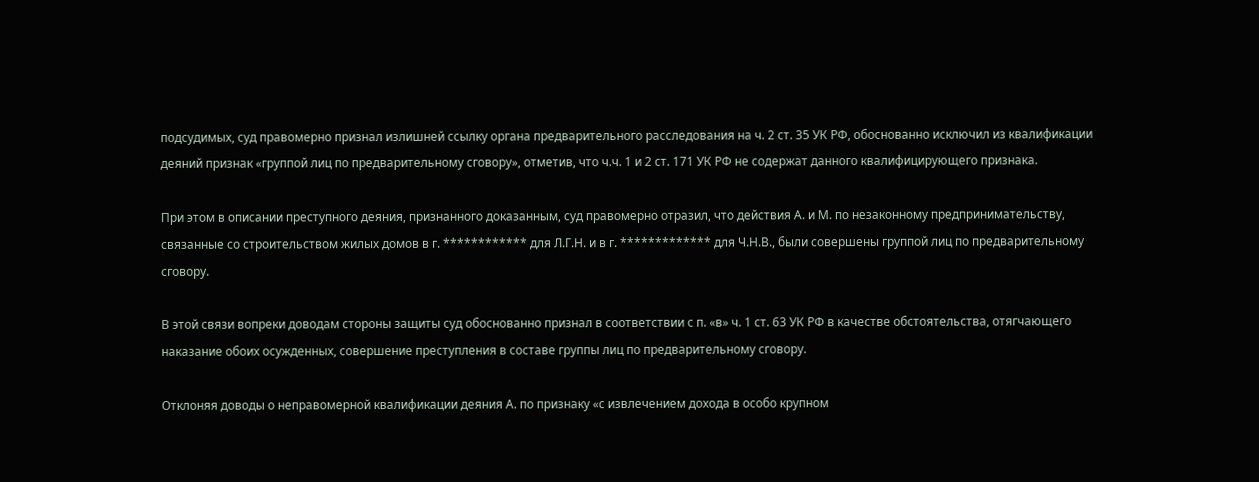подсудимых, суд правомерно признал излишней ссылку органа предварительного расследования на ч. 2 ст. 35 УК РФ, обоснованно исключил из квалификации деяний признак «группой лиц по предварительному сговору», отметив, что ч.ч. 1 и 2 ст. 171 УК РФ не содержат данного квалифицирующего признака.

При этом в описании преступного деяния, признанного доказанным, суд правомерно отразил, что действия А. и М. по незаконному предпринимательству, связанные со строительством жилых домов в г. ************ для Л.Г.Н. и в г. ************* для Ч.Н.В., были совершены группой лиц по предварительному сговору.

В этой связи вопреки доводам стороны защиты суд обоснованно признал в соответствии с п. «в» ч. 1 ст. 63 УК РФ в качестве обстоятельства, отягчающего наказание обоих осужденных, совершение преступления в составе группы лиц по предварительному сговору.

Отклоняя доводы о неправомерной квалификации деяния А. по признаку «с извлечением дохода в особо крупном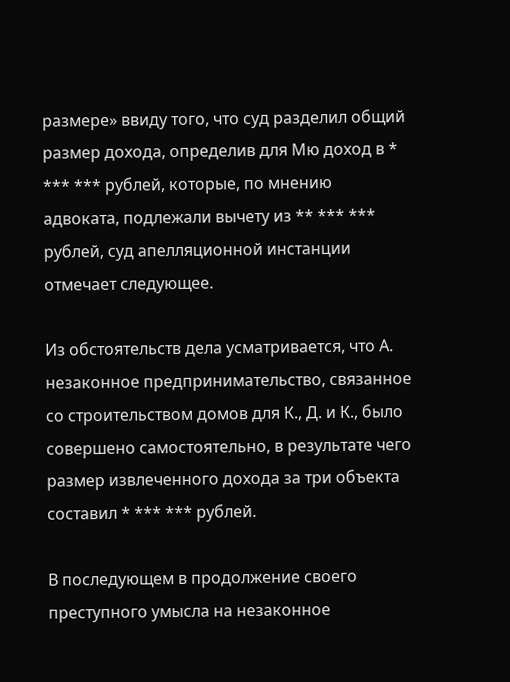размере» ввиду того, что суд разделил общий размер дохода, определив для Мю доход в * *** *** рублей, которые, по мнению адвоката, подлежали вычету из ** *** *** рублей, суд апелляционной инстанции отмечает следующее.

Из обстоятельств дела усматривается, что А. незаконное предпринимательство, связанное со строительством домов для К., Д. и К., было совершено самостоятельно, в результате чего размер извлеченного дохода за три объекта составил * *** *** рублей.

В последующем в продолжение своего преступного умысла на незаконное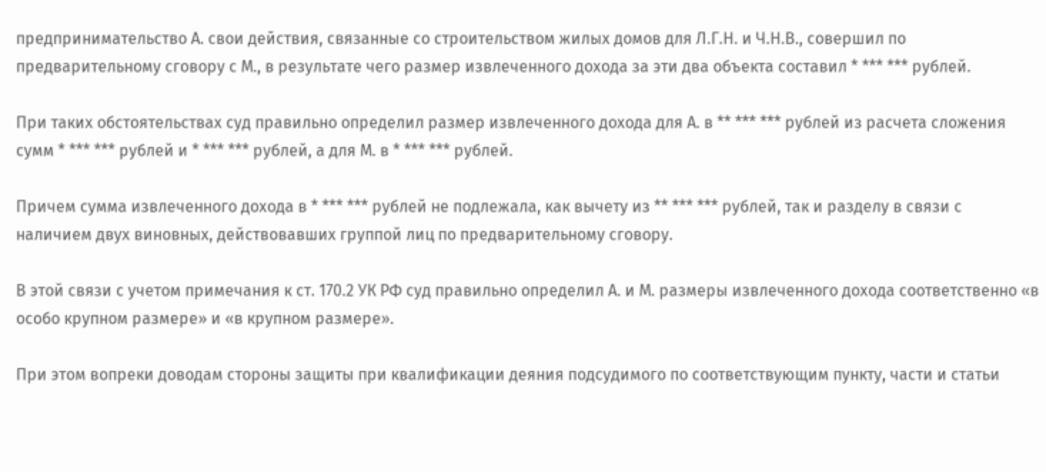предпринимательство А. свои действия, связанные со строительством жилых домов для Л.Г.Н. и Ч.Н.В., совершил по предварительному сговору с М., в результате чего размер извлеченного дохода за эти два объекта составил * *** *** рублей.

При таких обстоятельствах суд правильно определил размер извлеченного дохода для А. в ** *** *** рублей из расчета сложения сумм * *** *** рублей и * *** *** рублей, а для М. в * *** *** рублей.

Причем сумма извлеченного дохода в * *** *** рублей не подлежала, как вычету из ** *** *** рублей, так и разделу в связи с наличием двух виновных, действовавших группой лиц по предварительному сговору.

В этой связи с учетом примечания к ст. 170.2 УК РФ суд правильно определил А. и М. размеры извлеченного дохода соответственно «в особо крупном размере» и «в крупном размере».

При этом вопреки доводам стороны защиты при квалификации деяния подсудимого по соответствующим пункту, части и статьи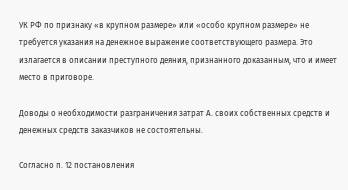УК РФ по признаку «в крупном размере» или «особо крупном размере» не требуется указания на денежное выражение соответствующего размера. Это излагается в описании преступного деяния, признанного доказанным, что и имеет место в приговоре.

Доводы о необходимости разграничения затрат А. своих собственных средств и денежных средств заказчиков не состоятельны.

Согласно п. 12 постановления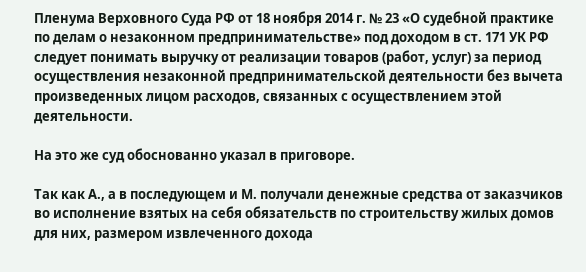Пленума Верховного Суда РФ от 18 ноября 2014 г. № 23 «О судебной практике по делам о незаконном предпринимательстве» под доходом в ст. 171 УК РФ следует понимать выручку от реализации товаров (работ, услуг) за период осуществления незаконной предпринимательской деятельности без вычета произведенных лицом расходов, связанных с осуществлением этой деятельности.

На это же суд обоснованно указал в приговоре.

Так как А., а в последующем и М. получали денежные средства от заказчиков во исполнение взятых на себя обязательств по строительству жилых домов для них, размером извлеченного дохода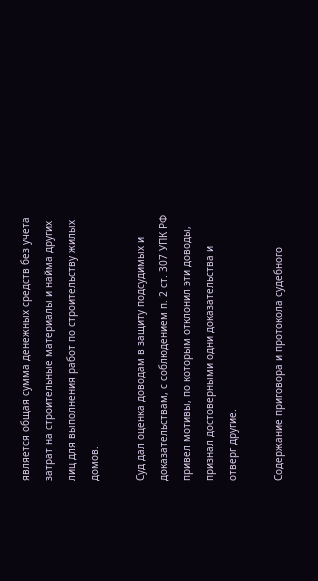является общая сумма денежных средств без учета затрат на строительные материалы и найма других лиц для выполнения работ по строительству жилых домов.

Суд дал оценка доводам в защиту подсудимых и доказательствам, с соблюдением п. 2 ст. 307 УПК РФ привел мотивы, по которым отклонил эти доводы, признал достоверными одни доказательства и отверг другие.

Содержание приговора и протокола судебного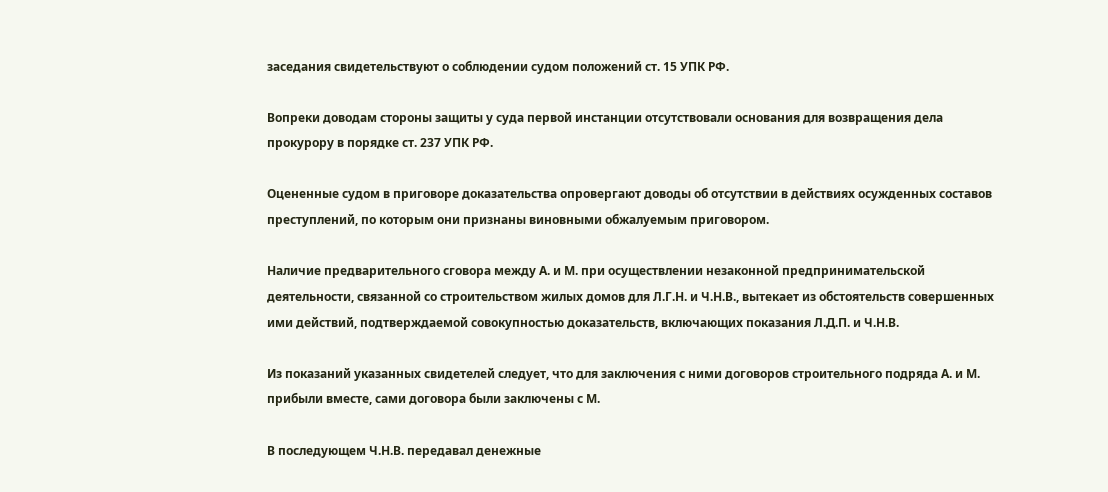заседания свидетельствуют о соблюдении судом положений ст. 15 УПК РФ.

Вопреки доводам стороны защиты у суда первой инстанции отсутствовали основания для возвращения дела прокурору в порядке ст. 237 УПК РФ.

Оцененные судом в приговоре доказательства опровергают доводы об отсутствии в действиях осужденных составов преступлений, по которым они признаны виновными обжалуемым приговором.

Наличие предварительного сговора между А. и М. при осуществлении незаконной предпринимательской деятельности, связанной со строительством жилых домов для Л.Г.Н. и Ч.Н.В., вытекает из обстоятельств совершенных ими действий, подтверждаемой совокупностью доказательств, включающих показания Л.Д.П. и Ч.Н.В.

Из показаний указанных свидетелей следует, что для заключения с ними договоров строительного подряда А. и М. прибыли вместе, сами договора были заключены с М.

В последующем Ч.Н.В. передавал денежные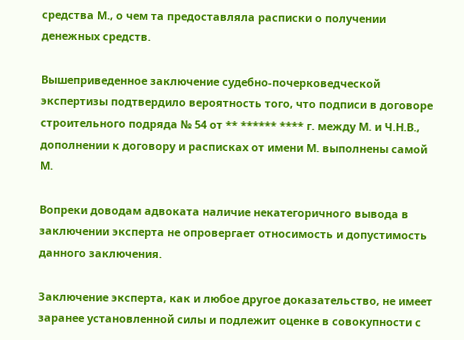средства М., о чем та предоставляла расписки о получении денежных средств.

Вышеприведенное заключение судебно-почерковедческой экспертизы подтвердило вероятность того, что подписи в договоре строительного подряда № 54 от ** ****** **** г. между М. и Ч.Н.В., дополнении к договору и расписках от имени М. выполнены самой М.

Вопреки доводам адвоката наличие некатегоричного вывода в заключении эксперта не опровергает относимость и допустимость данного заключения.

Заключение эксперта, как и любое другое доказательство, не имеет заранее установленной силы и подлежит оценке в совокупности с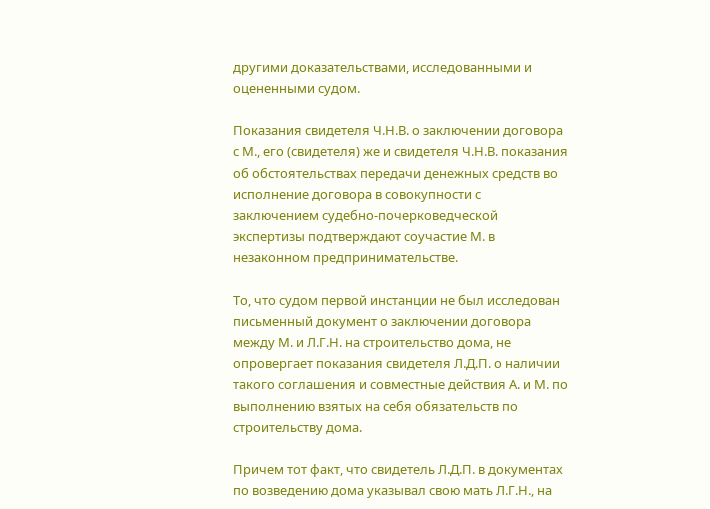другими доказательствами, исследованными и оцененными судом.

Показания свидетеля Ч.Н.В. о заключении договора с М., его (свидетеля) же и свидетеля Ч.Н.В. показания об обстоятельствах передачи денежных средств во исполнение договора в совокупности с заключением судебно-почерковедческой экспертизы подтверждают соучастие М. в незаконном предпринимательстве.

То, что судом первой инстанции не был исследован письменный документ о заключении договора между М. и Л.Г.Н. на строительство дома, не опровергает показания свидетеля Л.Д.П. о наличии такого соглашения и совместные действия А. и М. по выполнению взятых на себя обязательств по строительству дома.

Причем тот факт, что свидетель Л.Д.П. в документах по возведению дома указывал свою мать Л.Г.Н., на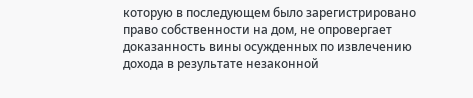которую в последующем было зарегистрировано право собственности на дом, не опровергает доказанность вины осужденных по извлечению дохода в результате незаконной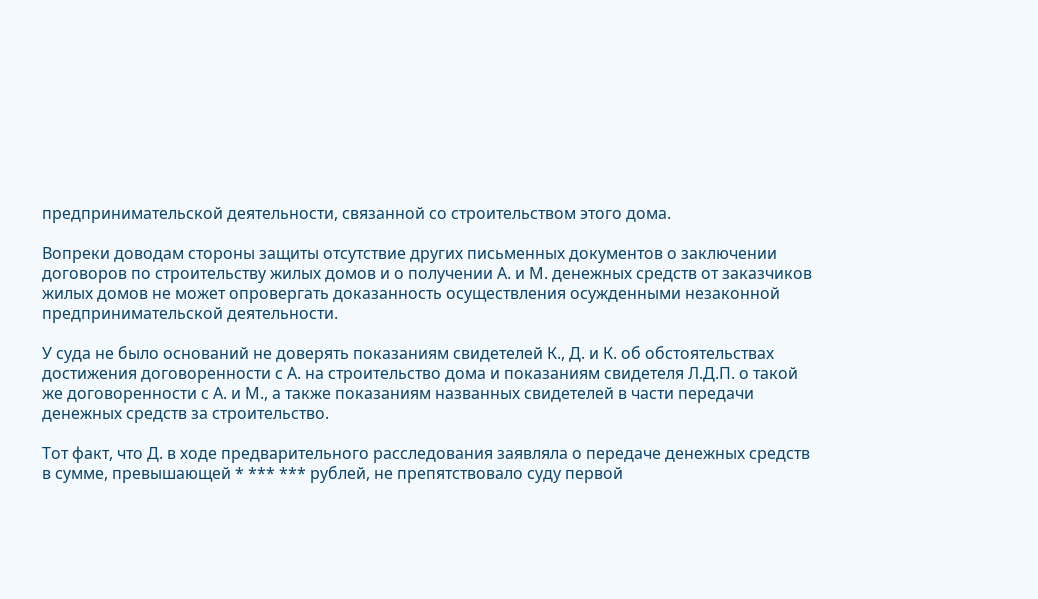предпринимательской деятельности, связанной со строительством этого дома.

Вопреки доводам стороны защиты отсутствие других письменных документов о заключении договоров по строительству жилых домов и о получении А. и М. денежных средств от заказчиков жилых домов не может опровергать доказанность осуществления осужденными незаконной предпринимательской деятельности.

У суда не было оснований не доверять показаниям свидетелей К., Д. и К. об обстоятельствах достижения договоренности с А. на строительство дома и показаниям свидетеля Л.Д.П. о такой же договоренности с А. и М., а также показаниям названных свидетелей в части передачи денежных средств за строительство.

Тот факт, что Д. в ходе предварительного расследования заявляла о передаче денежных средств в сумме, превышающей * *** *** рублей, не препятствовало суду первой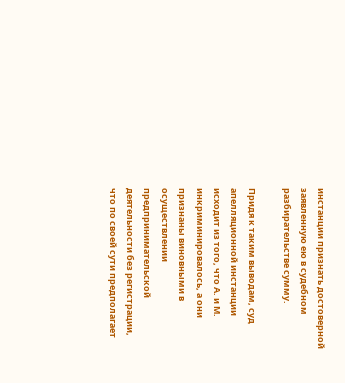инстанции признать достоверной заявленную ею в судебном разбирательстве сумму.

Придя к таким выводам, суд апелляционной инстанции исходит из того, что А. и М. инкриминировалось, а они признаны виновными в осуществлении предпринимательской деятельности без регистрации, что по своей сути предполагает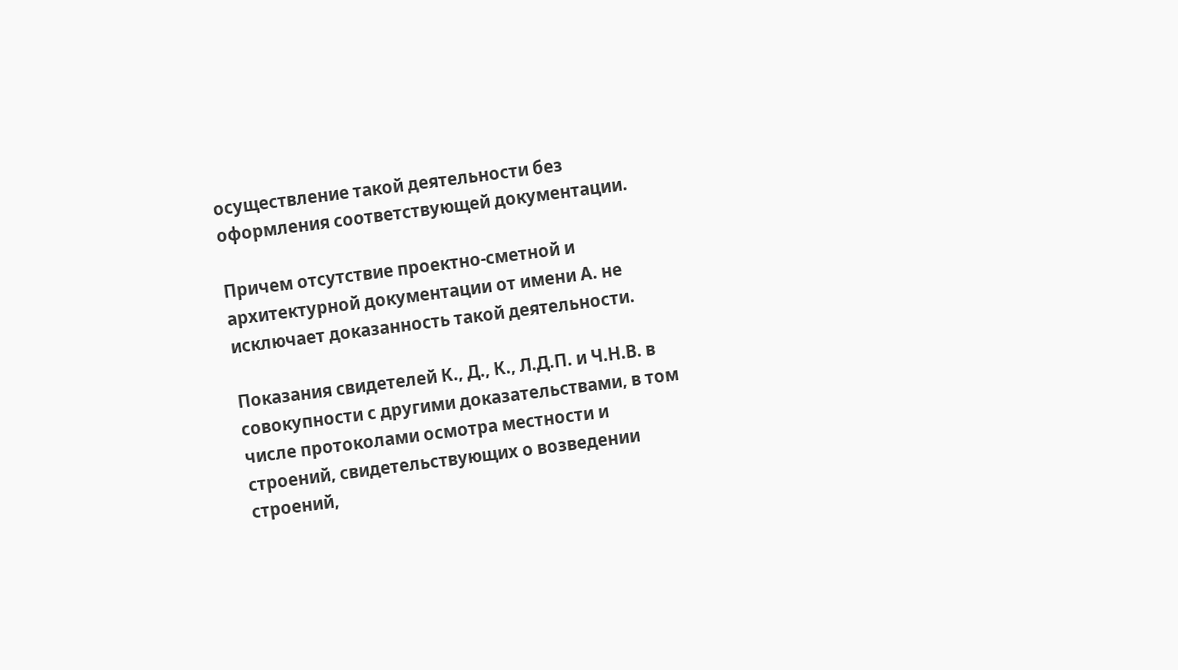осуществление такой деятельности без оформления соответствующей документации.

Причем отсутствие проектно-сметной и архитектурной документации от имени А. не исключает доказанность такой деятельности.

Показания свидетелей К., Д., К., Л.Д.П. и Ч.Н.В. в совокупности с другими доказательствами, в том числе протоколами осмотра местности и строений, свидетельствующих о возведении строений,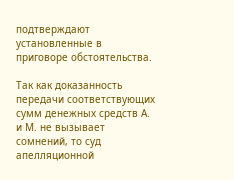подтверждают установленные в приговоре обстоятельства.

Так как доказанность передачи соответствующих сумм денежных средств А. и М. не вызывает сомнений, то суд апелляционной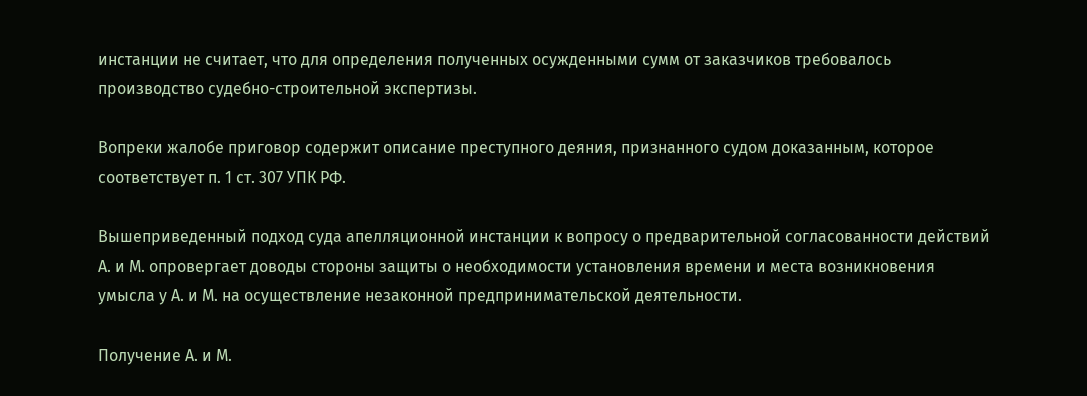инстанции не считает, что для определения полученных осужденными сумм от заказчиков требовалось производство судебно-строительной экспертизы.

Вопреки жалобе приговор содержит описание преступного деяния, признанного судом доказанным, которое соответствует п. 1 ст. 307 УПК РФ.

Вышеприведенный подход суда апелляционной инстанции к вопросу о предварительной согласованности действий А. и М. опровергает доводы стороны защиты о необходимости установления времени и места возникновения умысла у А. и М. на осуществление незаконной предпринимательской деятельности.

Получение А. и М.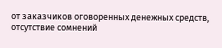от заказчиков оговоренных денежных средств, отсутствие сомнений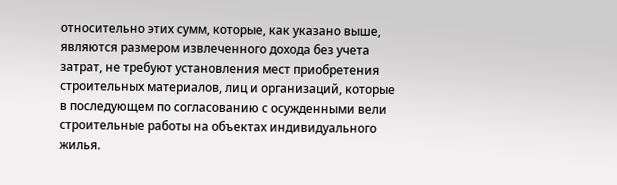относительно этих сумм, которые, как указано выше, являются размером извлеченного дохода без учета затрат, не требуют установления мест приобретения строительных материалов, лиц и организаций, которые в последующем по согласованию с осужденными вели строительные работы на объектах индивидуального жилья.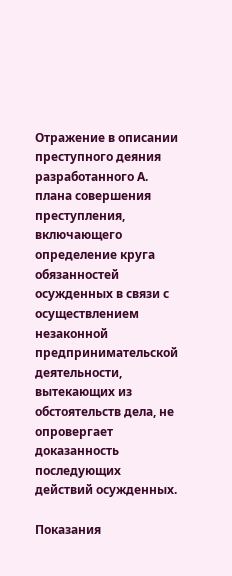Отражение в описании преступного деяния разработанного А. плана совершения преступления, включающего определение круга обязанностей осужденных в связи с осуществлением незаконной предпринимательской деятельности, вытекающих из обстоятельств дела, не опровергает доказанность последующих действий осужденных.

Показания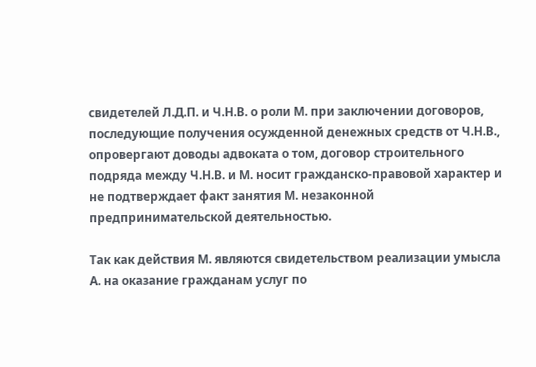свидетелей Л.Д.П. и Ч.Н.В. о роли М. при заключении договоров, последующие получения осужденной денежных средств от Ч.Н.В., опровергают доводы адвоката о том, договор строительного подряда между Ч.Н.В. и М. носит гражданско-правовой характер и не подтверждает факт занятия М. незаконной предпринимательской деятельностью.

Так как действия М. являются свидетельством реализации умысла А. на оказание гражданам услуг по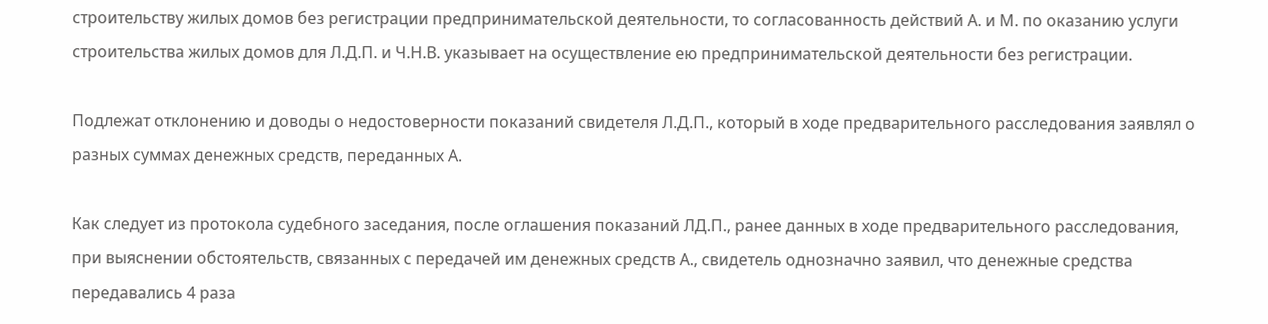строительству жилых домов без регистрации предпринимательской деятельности, то согласованность действий А. и М. по оказанию услуги строительства жилых домов для Л.Д.П. и Ч.Н.В. указывает на осуществление ею предпринимательской деятельности без регистрации.

Подлежат отклонению и доводы о недостоверности показаний свидетеля Л.Д.П., который в ходе предварительного расследования заявлял о разных суммах денежных средств, переданных А.

Как следует из протокола судебного заседания, после оглашения показаний ЛД.П., ранее данных в ходе предварительного расследования, при выяснении обстоятельств, связанных с передачей им денежных средств А., свидетель однозначно заявил, что денежные средства передавались 4 раза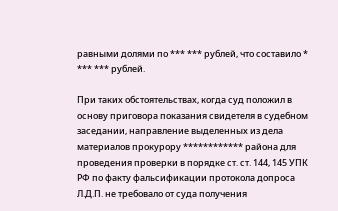равными долями по *** *** рублей, что составило * *** *** рублей.

При таких обстоятельствах, когда суд положил в основу приговора показания свидетеля в судебном заседании, направление выделенных из дела материалов прокурору ************ района для проведения проверки в порядке ст. ст. 144, 145 УПК РФ по факту фальсификации протокола допроса Л.Д.П. не требовало от суда получения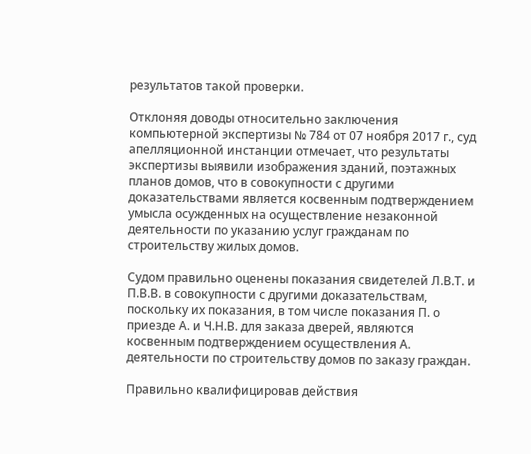результатов такой проверки.

Отклоняя доводы относительно заключения компьютерной экспертизы № 784 от 07 ноября 2017 г., суд апелляционной инстанции отмечает, что результаты экспертизы выявили изображения зданий, поэтажных планов домов, что в совокупности с другими доказательствами является косвенным подтверждением умысла осужденных на осуществление незаконной деятельности по указанию услуг гражданам по строительству жилых домов.

Судом правильно оценены показания свидетелей Л.В.Т. и П.В.В. в совокупности с другими доказательствам, поскольку их показания, в том числе показания П. о приезде А. и Ч.Н.В. для заказа дверей, являются косвенным подтверждением осуществления А. деятельности по строительству домов по заказу граждан.

Правильно квалифицировав действия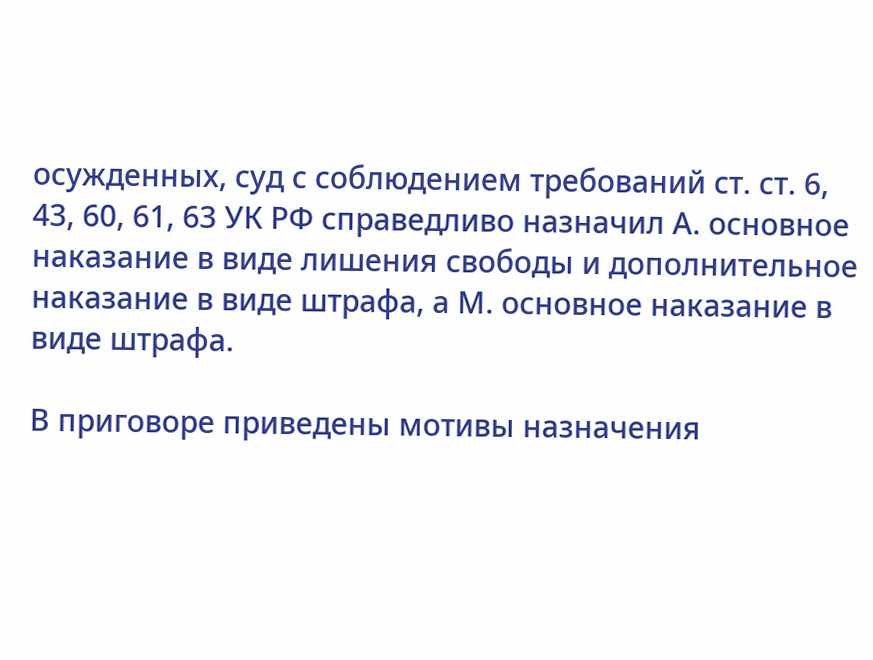осужденных, суд с соблюдением требований ст. ст. 6, 43, 60, 61, 63 УК РФ справедливо назначил А. основное наказание в виде лишения свободы и дополнительное наказание в виде штрафа, а М. основное наказание в виде штрафа.

В приговоре приведены мотивы назначения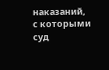наказаний, с которыми суд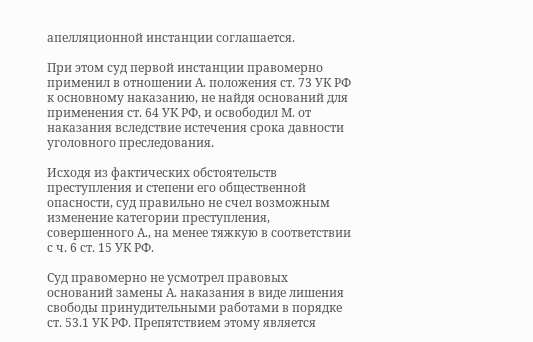апелляционной инстанции соглашается.

При этом суд первой инстанции правомерно применил в отношении А. положения ст. 73 УК РФ к основному наказанию, не найдя оснований для применения ст. 64 УК РФ, и освободил М. от наказания вследствие истечения срока давности уголовного преследования.

Исходя из фактических обстоятельств преступления и степени его общественной опасности, суд правильно не счел возможным изменение категории преступления, совершенного А., на менее тяжкую в соответствии с ч. 6 ст. 15 УК РФ.

Суд правомерно не усмотрел правовых оснований замены А. наказания в виде лишения свободы принудительными работами в порядке ст. 53.1 УК РФ. Препятствием этому является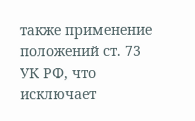также применение положений ст. 73 УК РФ, что исключает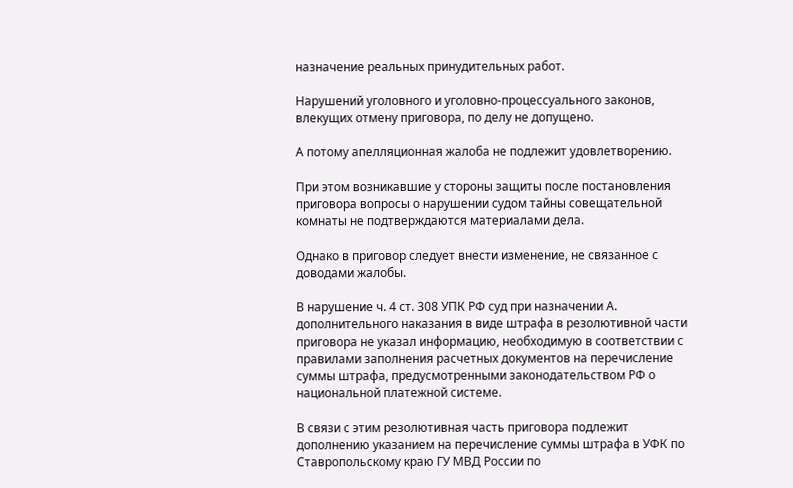назначение реальных принудительных работ.

Нарушений уголовного и уголовно-процессуального законов, влекущих отмену приговора, по делу не допущено.

А потому апелляционная жалоба не подлежит удовлетворению.

При этом возникавшие у стороны защиты после постановления приговора вопросы о нарушении судом тайны совещательной комнаты не подтверждаются материалами дела.

Однако в приговор следует внести изменение, не связанное с доводами жалобы.

В нарушение ч. 4 ст. 308 УПК РФ суд при назначении А. дополнительного наказания в виде штрафа в резолютивной части приговора не указал информацию, необходимую в соответствии с правилами заполнения расчетных документов на перечисление суммы штрафа, предусмотренными законодательством РФ о национальной платежной системе.

В связи с этим резолютивная часть приговора подлежит дополнению указанием на перечисление суммы штрафа в УФК по Ставропольскому краю ГУ МВД России по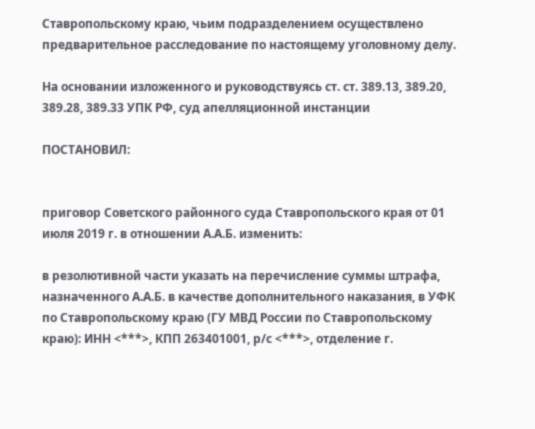Ставропольскому краю, чьим подразделением осуществлено предварительное расследование по настоящему уголовному делу.

На основании изложенного и руководствуясь ст. ст. 389.13, 389.20, 389.28, 389.33 УПК РФ, суд апелляционной инстанции

ПОСТАНОВИЛ:


приговор Советского районного суда Ставропольского края от 01 июля 2019 г. в отношении А.А.Б. изменить:

в резолютивной части указать на перечисление суммы штрафа, назначенного А.А.Б. в качестве дополнительного наказания, в УФК по Ставропольскому краю (ГУ МВД России по Ставропольскому краю): ИНН <***>, КПП 263401001, р/с <***>, отделение г.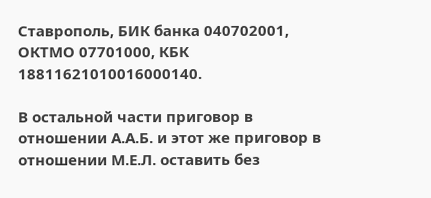Ставрополь, БИК банка 040702001, ОКТМО 07701000, КБК 18811621010016000140.

В остальной части приговор в отношении А.А.Б. и этот же приговор в отношении М.Е.Л. оставить без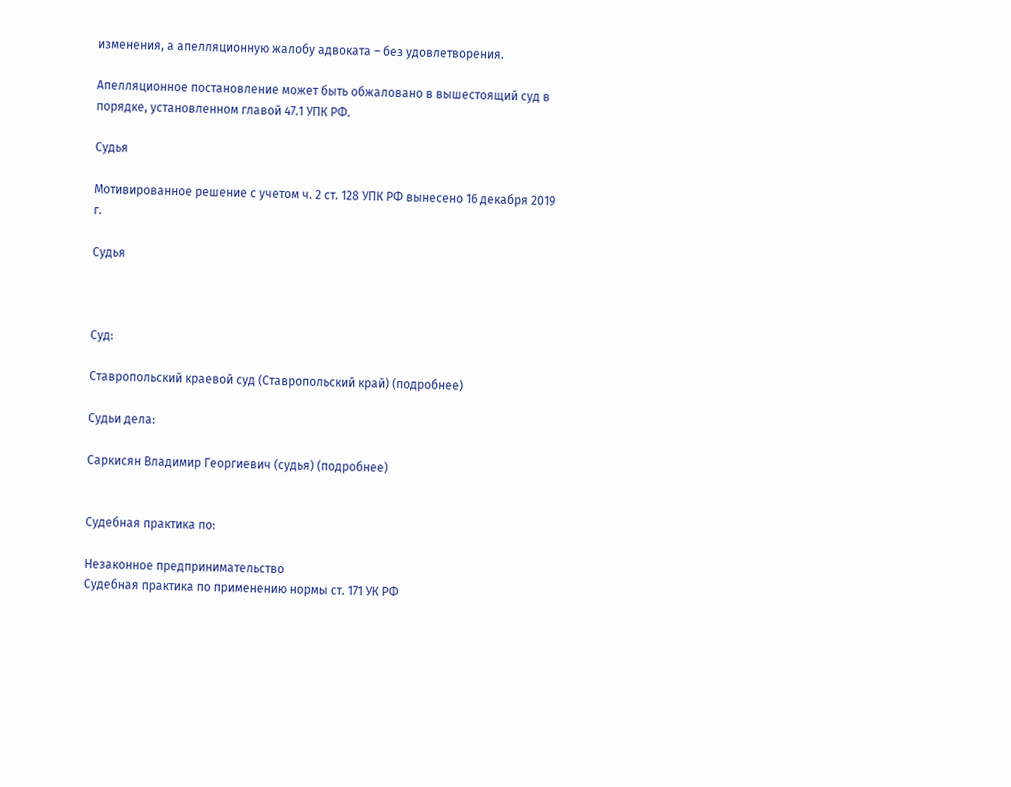изменения, а апелляционную жалобу адвоката – без удовлетворения.

Апелляционное постановление может быть обжаловано в вышестоящий суд в порядке, установленном главой 47.1 УПК РФ.

Судья

Мотивированное решение с учетом ч. 2 ст. 128 УПК РФ вынесено 16 декабря 2019 г.

Судья



Суд:

Ставропольский краевой суд (Ставропольский край) (подробнее)

Судьи дела:

Саркисян Владимир Георгиевич (судья) (подробнее)


Судебная практика по:

Незаконное предпринимательство
Судебная практика по применению нормы ст. 171 УК РФ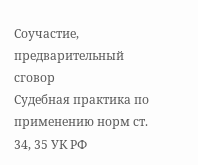Соучастие, предварительный сговор
Судебная практика по применению норм ст. 34, 35 УК РФ